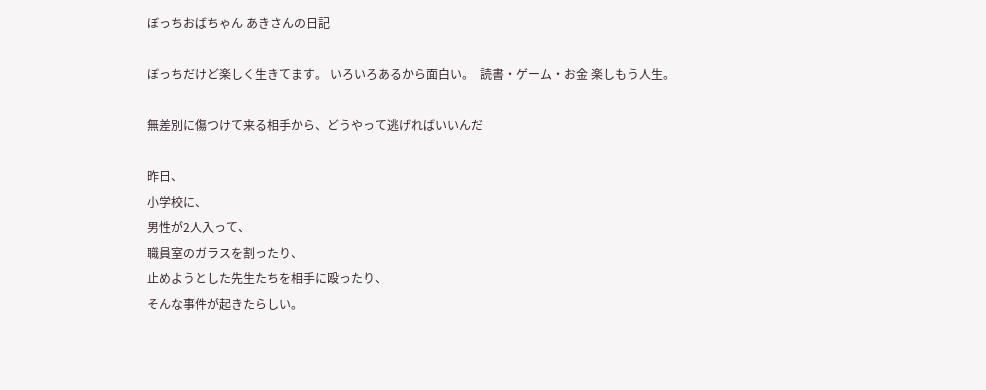ぼっちおばちゃん あきさんの日記

ぼっちだけど楽しく生きてます。 いろいろあるから面白い。  読書・ゲーム・お金 楽しもう人生。

無差別に傷つけて来る相手から、どうやって逃げればいいんだ

昨日、
小学校に、
男性が2人入って、
職員室のガラスを割ったり、
止めようとした先生たちを相手に殴ったり、
そんな事件が起きたらしい。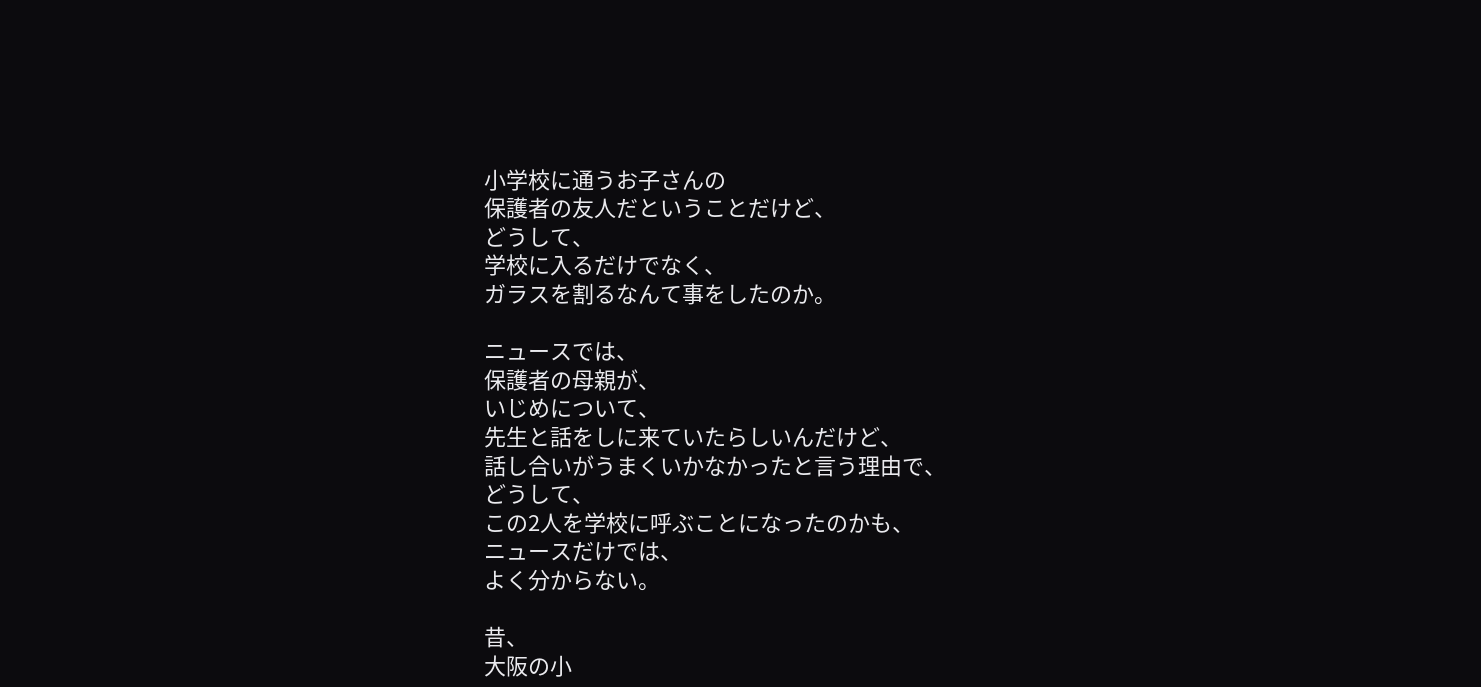小学校に通うお子さんの
保護者の友人だということだけど、
どうして、
学校に入るだけでなく、
ガラスを割るなんて事をしたのか。

ニュースでは、
保護者の母親が、
いじめについて、
先生と話をしに来ていたらしいんだけど、
話し合いがうまくいかなかったと言う理由で、
どうして、
この2人を学校に呼ぶことになったのかも、
ニュースだけでは、
よく分からない。

昔、
大阪の小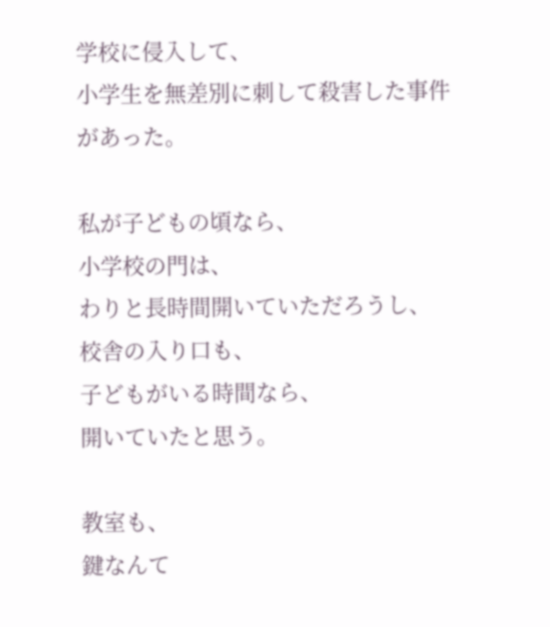学校に侵入して、
小学生を無差別に刺して殺害した事件があった。

私が子どもの頃なら、
小学校の門は、
わりと長時間開いていただろうし、
校舎の入り口も、
子どもがいる時間なら、
開いていたと思う。

教室も、
鍵なんて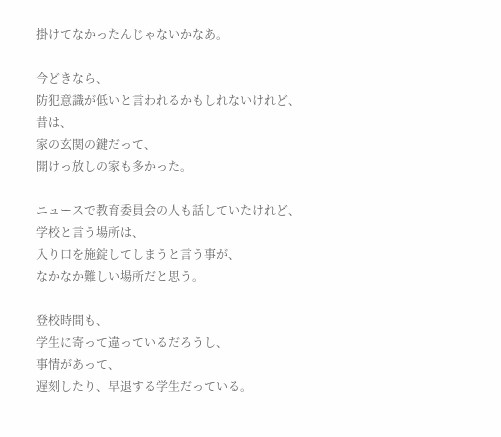掛けてなかったんじゃないかなあ。

今どきなら、
防犯意識が低いと言われるかもしれないけれど、
昔は、
家の玄関の鍵だって、
開けっ放しの家も多かった。

ニュースで教育委員会の人も話していたけれど、
学校と言う場所は、
入り口を施錠してしまうと言う事が、
なかなか難しい場所だと思う。

登校時間も、
学生に寄って違っているだろうし、
事情があって、
遅刻したり、早退する学生だっている。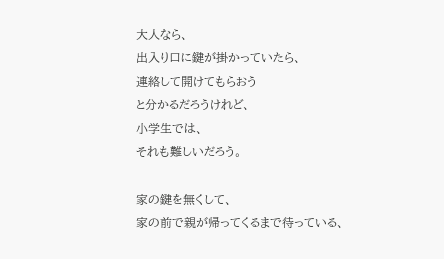大人なら、
出入り口に鍵が掛かっていたら、
連絡して開けてもらおう
と分かるだろうけれど、
小学生では、
それも難しいだろう。

家の鍵を無くして、
家の前で親が帰ってくるまで待っている、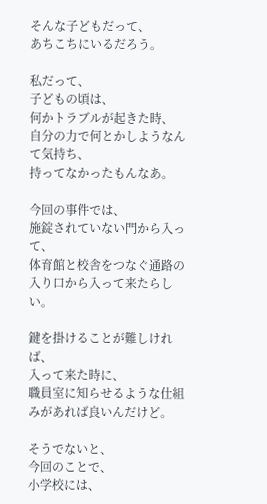そんな子どもだって、
あちこちにいるだろう。

私だって、
子どもの頃は、
何かトラブルが起きた時、
自分の力で何とかしようなんて気持ち、
持ってなかったもんなあ。

今回の事件では、
施錠されていない門から入って、
体育館と校舎をつなぐ通路の入り口から入って来たらしい。

鍵を掛けることが難しければ、
入って来た時に、
職員室に知らせるような仕組みがあれば良いんだけど。

そうでないと、
今回のことで、
小学校には、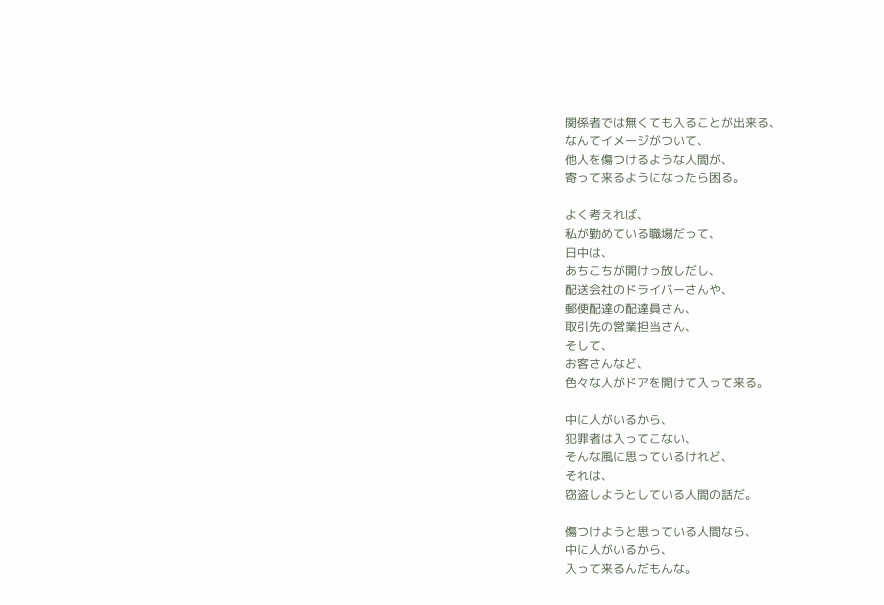関係者では無くても入ることが出来る、
なんてイメージがついて、
他人を傷つけるような人間が、
寄って来るようになったら困る。

よく考えれば、
私が勤めている職場だって、
日中は、
あちこちが開けっ放しだし、
配送会社のドライバーさんや、
郵便配達の配達員さん、
取引先の営業担当さん、
そして、
お客さんなど、
色々な人がドアを開けて入って来る。

中に人がいるから、
犯罪者は入ってこない、
そんな風に思っているけれど、
それは、
窃盗しようとしている人間の話だ。

傷つけようと思っている人間なら、
中に人がいるから、
入って来るんだもんな。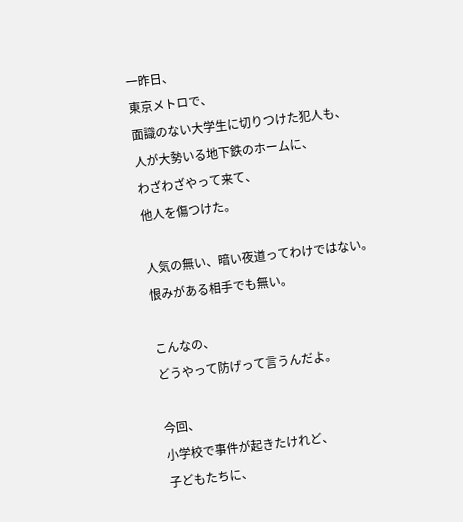一昨日、
東京メトロで、
面識のない大学生に切りつけた犯人も、
人が大勢いる地下鉄のホームに、
わざわざやって来て、
他人を傷つけた。

人気の無い、暗い夜道ってわけではない。
恨みがある相手でも無い。

こんなの、
どうやって防げって言うんだよ。

今回、
小学校で事件が起きたけれど、
子どもたちに、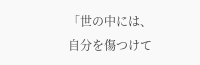「世の中には、
自分を傷つけて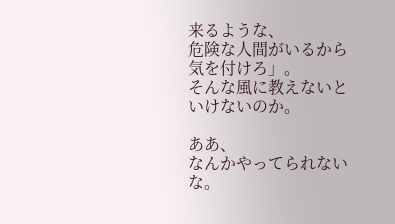来るような、
危険な人間がいるから気を付けろ」。
そんな風に教えないといけないのか。

ああ、
なんかやってられないな。